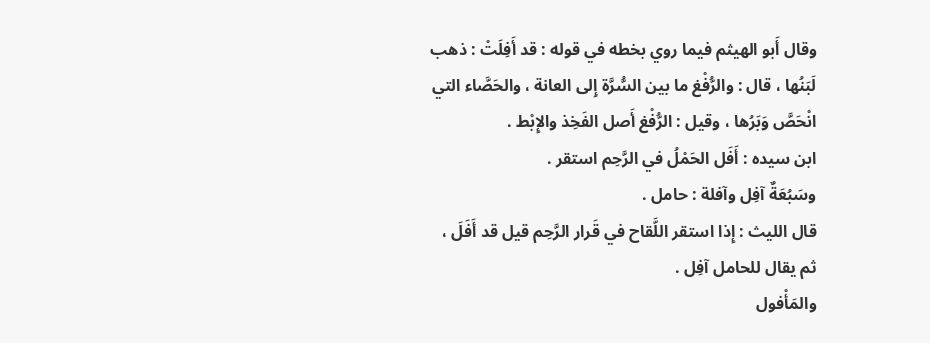وقال أَبو الهيثم فيما روي بخطه في قوله : قد أَفِلَتْ : ذهب لَبَنُها ، قال : والرُّفْغ ما بين السُّرَّة إِلى العانة ، والحَصَّاء التي انْحَصَّ وَبَرُها ، وقيل : الرُّفْغ أَصل الفَخِذ والإِبْط .
ابن سيده : أَفَل الحَمْلُ في الرَّحِم استقر .
وسَبُعَةٌ آفِل وآفلة : حامل .
قال الليث : إِذا استقر اللَّقاح في قَرار الرَّحِم قيل قد أَفَلَ ، ثم يقال للحامل آفِل .
والمَأْفول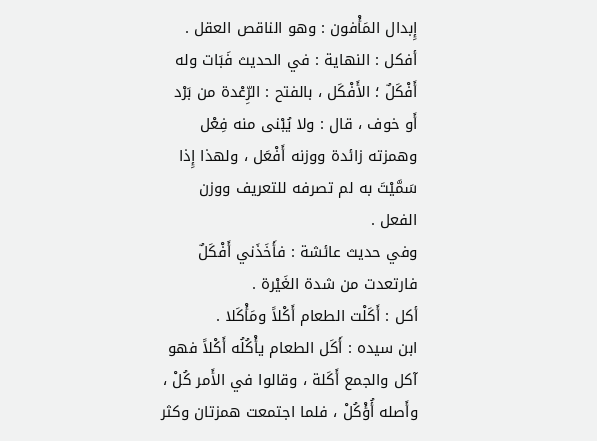إِبدال المَأْفون : وهو الناقص العقل .
أفكل : النهاية : في الحديث فَبَات وله أَفْكَلٌ ؛ الأَفْكَل ، بالفتح : الرِّعْدة من بَرْد أَو خوف ، قال : ولا يُبْنى منه فِعْل وهمزته زائدة ووزنه أَفْعَل ، ولهذا إِذا سَمَّيْتَ به لم تصرفه للتعريف ووزن الفعل .
وفي حديث عائشة : فأَخَذَني أَفْكَلٌ فارتعدت من شدة الغَيْرة .
أكل : أَكَلْت الطعام أَكْلاً ومَأْكَلا .
ابن سيده : أَكَل الطعام يأْكُلُه أَكْلاً فهو آكل والجمع أَكَلة ، وقالوا في الأَمر كُلْ ، وأَصله أُؤْكُلْ ، فلما اجتمعت همزتان وكثر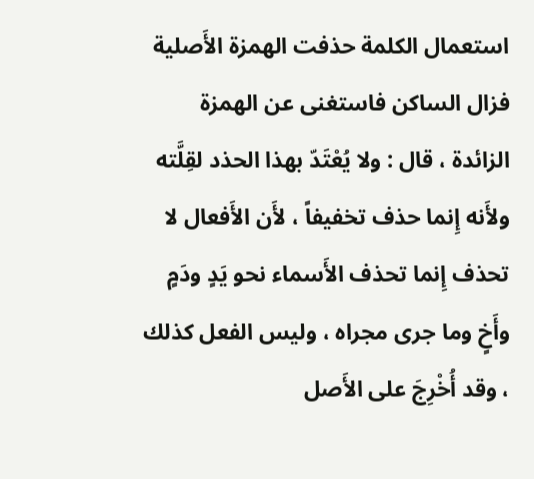استعمال الكلمة حذفت الهمزة الأَصلية فزال الساكن فاستغنى عن الهمزة الزائدة ، قال : ولا يُعْتَدّ بهذا الحذد لقِلَّته ولأَنه إِنما حذف تخفيفاً ، لأَن الأَفعال لا تحذف إِنما تحذف الأَسماء نحو يَدٍ ودَمٍ وأَخٍ وما جرى مجراه ، وليس الفعل كذلك ، وقد أُخْرِجَ على الأَصل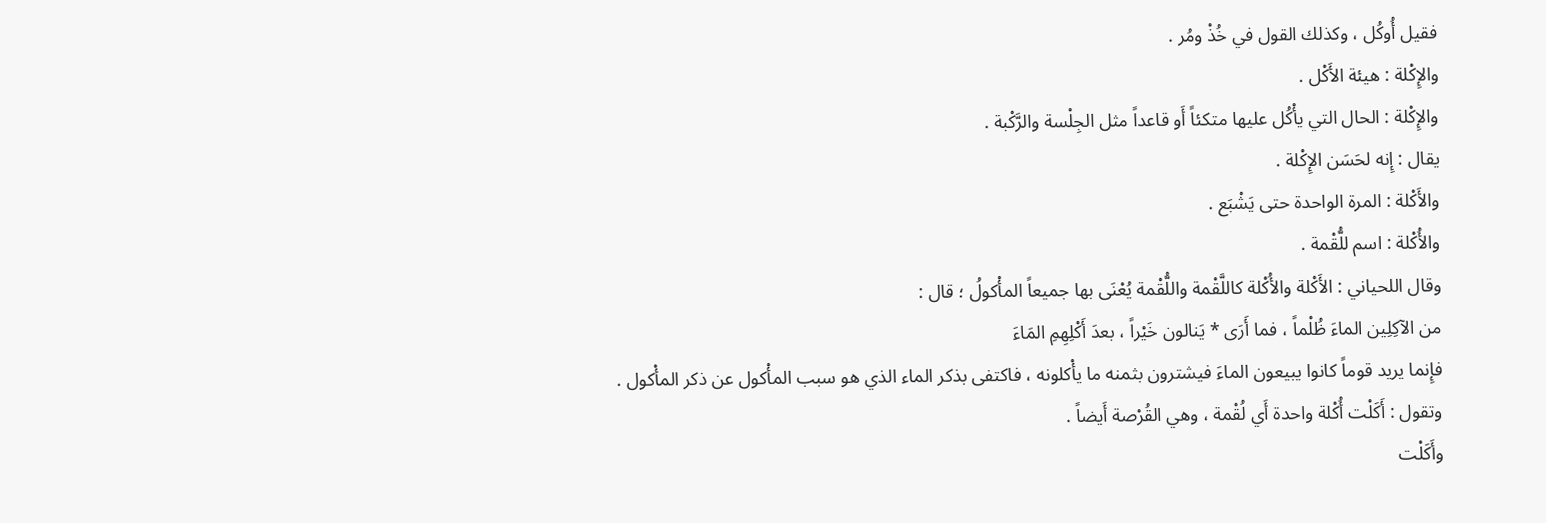فقيل أُوكُل ، وكذلك القول في خُذْ ومُر .
والإِكْلة : هيئة الأَكْل .
والإِكْلة : الحال التي يأْكُل عليها متكئاً أَو قاعداً مثل الجِلْسة والرَّكْبة .
يقال : إِنه لحَسَن الإِكْلة .
والأَكْلة : المرة الواحدة حتى يَشْبَع .
والأُكْلة : اسم للُّقْمة .
وقال اللحياني : الأَكْلة والأُكْلة كاللَّقْمة واللُّقْمة يُعْنَى بها جميعاً المأْكولُ ؛ قال :
من الآكِلِين الماءَ ظُلْماً ، فما أَرَى * يَنالون خَيْراً ، بعدَ أَكْلِهِمِ المَاءَ
فإِنما يريد قوماً كانوا يبيعون الماءَ فيشترون بثمنه ما يأْكلونه ، فاكتفى بذكر الماء الذي هو سبب المأْكول عن ذكر المأْكول .
وتقول : أَكَلْت أُكْلة واحدة أَي لُقْمة ، وهي القُرْصة أَيضاً .
وأَكَلْت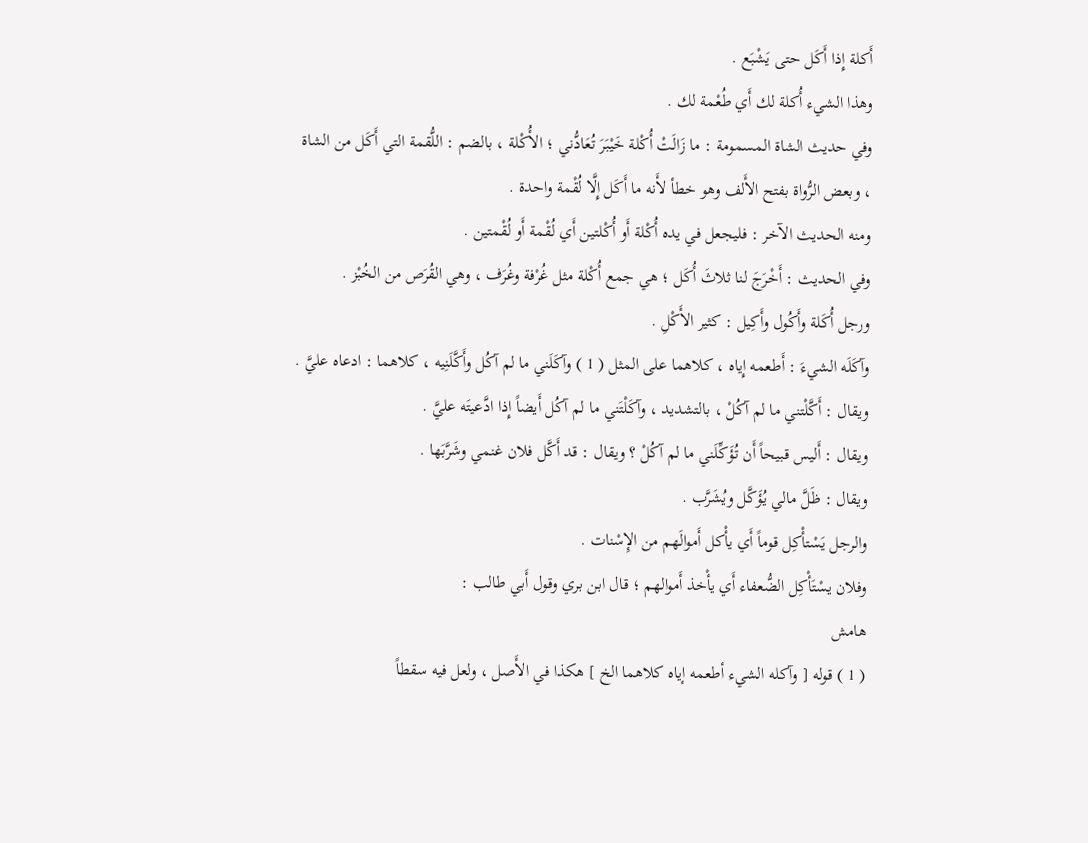أَكلة إِذا أَكَل حتى يَشْبَع .
وهذا الشيء أُكلة لك أَي طُعْمة لك .
وفي حديث الشاة المسمومة : ما زَالَتْ أُكْلة خَيْبَرَ تُعَادُّني ؛ الأُكْلة ، بالضم : اللُّقمة التي أَكَل من الشاة ، وبعض الرُّواة بفتح الأَلف وهو خطأ لأَنه ما أَكَل إِلَّا لُقْمة واحدة .
ومنه الحديث الآخر : فليجعل في يده أُكْلة أَو أُكْلتين أَي لُقْمة أَو لُقْمتين .
وفي الحديث : أَخْرَجَ لنا ثلاثَ أُكَل ؛ هي جمع أُكْلة مثل غُرْفة وغُرَف ، وهي القُرَص من الخُبْز .
ورجل أُكَلة وأَكُول وأَكِيل : كثير الأَكْلِ .
وآكَلَه الشيءَ : أَطعمه إِياه ، كلاهما على المثل ( 1 ) وآكَلَني ما لم آكُل وأَكَّلَنِيه ، كلاهما : ادعاه عليَّ .
ويقال : أَكَّلْتني ما لم آكُلْ ، بالتشديد ، وآكَلْتَني ما لم آكُل أَيضاً إِذا ادَّعيتَه عليَّ .
ويقال : أَليس قبيحاً أَن تُؤَكِّلَني ما لم آكُلْ ؟ ويقال : قد أَكَّل فلان غنمي وشَرَّبَها .
ويقال : ظَلَّ مالي يُؤَكَّل ويُشَرَّب .
والرجل يَسْتأْكِل قوماً أَي يأْكل أَموالَهم من الإِسْنات .
وفلان يسْتَأْكِل الضُّعفاء أَي يأْخذ أَموالهم ؛ قال ابن بري وقول أَبي طالب :
هامش
( 1 ) قوله [ وآكله الشيء أطعمه إياه كلاهما الخ ] هكذا في الأَصل ، ولعل فيه سقطاً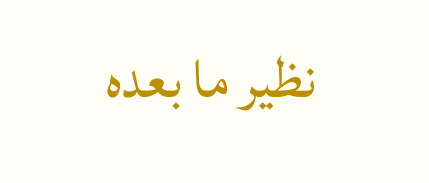نظير ما بعده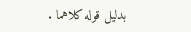بدليل قوله كلاهما .